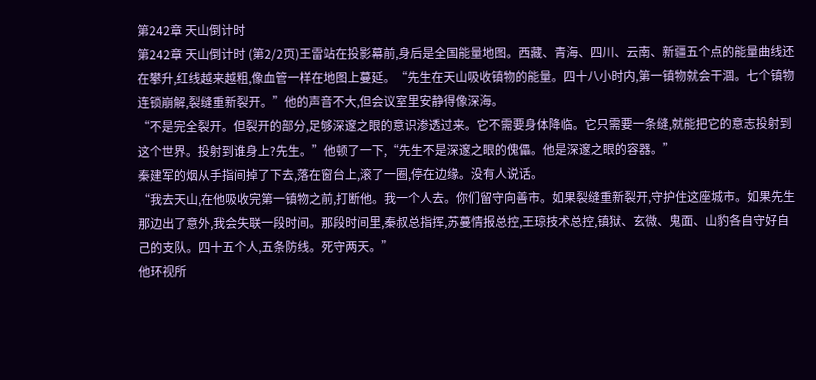第242章 天山倒计时
第242章 天山倒计时 (第2/2页)王雷站在投影幕前,身后是全国能量地图。西藏、青海、四川、云南、新疆五个点的能量曲线还在攀升,红线越来越粗,像血管一样在地图上蔓延。“先生在天山吸收镇物的能量。四十八小时内,第一镇物就会干涸。七个镇物连锁崩解,裂缝重新裂开。”他的声音不大,但会议室里安静得像深海。
“不是完全裂开。但裂开的部分,足够深邃之眼的意识渗透过来。它不需要身体降临。它只需要一条缝,就能把它的意志投射到这个世界。投射到谁身上?先生。”他顿了一下,“先生不是深邃之眼的傀儡。他是深邃之眼的容器。”
秦建军的烟从手指间掉了下去,落在窗台上,滚了一圈,停在边缘。没有人说话。
“我去天山,在他吸收完第一镇物之前,打断他。我一个人去。你们留守向善市。如果裂缝重新裂开,守护住这座城市。如果先生那边出了意外,我会失联一段时间。那段时间里,秦叔总指挥,苏蔓情报总控,王琼技术总控,镇狱、玄微、鬼面、山豹各自守好自己的支队。四十五个人,五条防线。死守两天。”
他环视所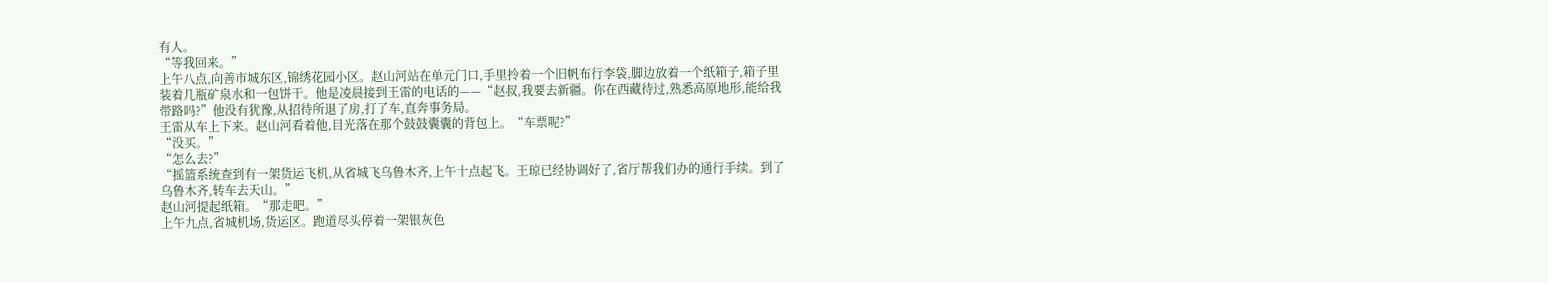有人。
“等我回来。”
上午八点,向善市城东区,锦绣花园小区。赵山河站在单元门口,手里拎着一个旧帆布行李袋,脚边放着一个纸箱子,箱子里装着几瓶矿泉水和一包饼干。他是凌晨接到王雷的电话的——“赵叔,我要去新疆。你在西藏待过,熟悉高原地形,能给我带路吗?”他没有犹豫,从招待所退了房,打了车,直奔事务局。
王雷从车上下来。赵山河看着他,目光落在那个鼓鼓囊囊的背包上。“车票呢?”
“没买。”
“怎么去?”
“摇篮系统查到有一架货运飞机,从省城飞乌鲁木齐,上午十点起飞。王琼已经协调好了,省厅帮我们办的通行手续。到了乌鲁木齐,转车去天山。”
赵山河提起纸箱。“那走吧。”
上午九点,省城机场,货运区。跑道尽头停着一架银灰色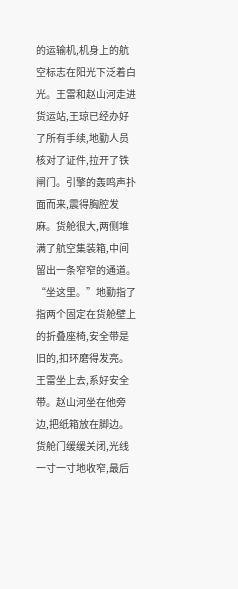的运输机,机身上的航空标志在阳光下泛着白光。王雷和赵山河走进货运站,王琼已经办好了所有手续,地勤人员核对了证件,拉开了铁闸门。引擎的轰鸣声扑面而来,震得胸腔发麻。货舱很大,两侧堆满了航空集装箱,中间留出一条窄窄的通道。
“坐这里。”地勤指了指两个固定在货舱壁上的折叠座椅,安全带是旧的,扣环磨得发亮。
王雷坐上去,系好安全带。赵山河坐在他旁边,把纸箱放在脚边。货舱门缓缓关闭,光线一寸一寸地收窄,最后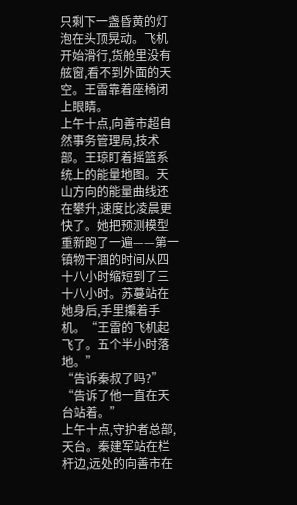只剩下一盏昏黄的灯泡在头顶晃动。飞机开始滑行,货舱里没有舷窗,看不到外面的天空。王雷靠着座椅闭上眼睛。
上午十点,向善市超自然事务管理局,技术部。王琼盯着摇篮系统上的能量地图。天山方向的能量曲线还在攀升,速度比凌晨更快了。她把预测模型重新跑了一遍——第一镇物干涸的时间从四十八小时缩短到了三十八小时。苏蔓站在她身后,手里攥着手机。“王雷的飞机起飞了。五个半小时落地。”
“告诉秦叔了吗?”
“告诉了他一直在天台站着。”
上午十点,守护者总部,天台。秦建军站在栏杆边,远处的向善市在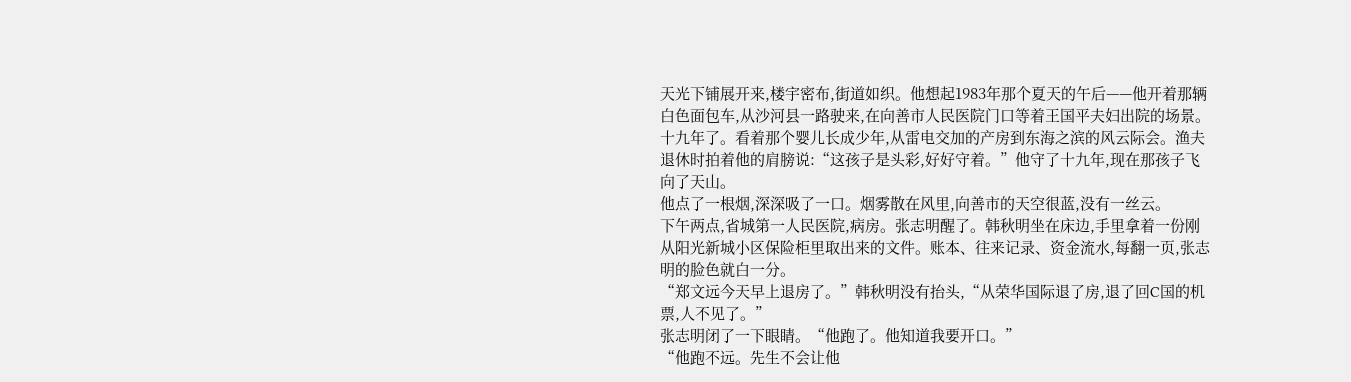天光下铺展开来,楼宇密布,街道如织。他想起1983年那个夏天的午后——他开着那辆白色面包车,从沙河县一路驶来,在向善市人民医院门口等着王国平夫妇出院的场景。十九年了。看着那个婴儿长成少年,从雷电交加的产房到东海之滨的风云际会。渔夫退休时拍着他的肩膀说:“这孩子是头彩,好好守着。”他守了十九年,现在那孩子飞向了天山。
他点了一根烟,深深吸了一口。烟雾散在风里,向善市的天空很蓝,没有一丝云。
下午两点,省城第一人民医院,病房。张志明醒了。韩秋明坐在床边,手里拿着一份刚从阳光新城小区保险柜里取出来的文件。账本、往来记录、资金流水,每翻一页,张志明的脸色就白一分。
“郑文远今天早上退房了。”韩秋明没有抬头,“从荣华国际退了房,退了回C国的机票,人不见了。”
张志明闭了一下眼睛。“他跑了。他知道我要开口。”
“他跑不远。先生不会让他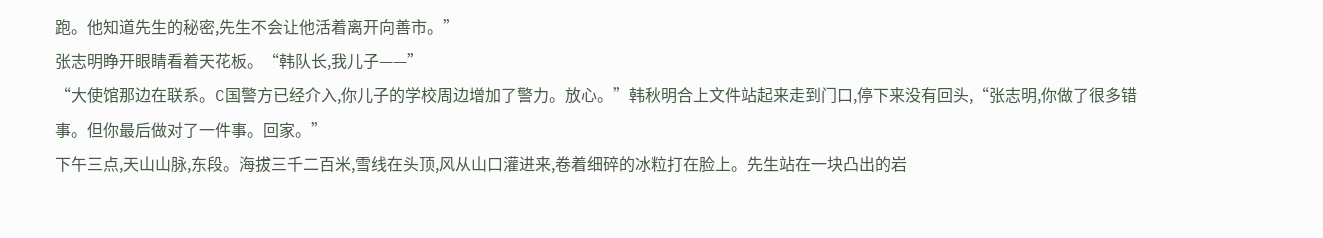跑。他知道先生的秘密,先生不会让他活着离开向善市。”
张志明睁开眼睛看着天花板。“韩队长,我儿子——”
“大使馆那边在联系。C国警方已经介入,你儿子的学校周边增加了警力。放心。”韩秋明合上文件站起来走到门口,停下来没有回头,“张志明,你做了很多错事。但你最后做对了一件事。回家。”
下午三点,天山山脉,东段。海拔三千二百米,雪线在头顶,风从山口灌进来,卷着细碎的冰粒打在脸上。先生站在一块凸出的岩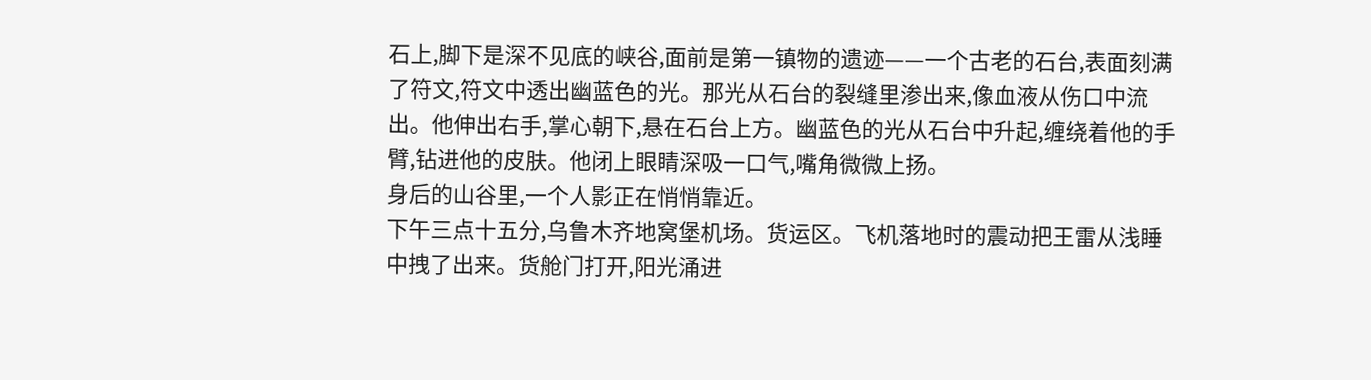石上,脚下是深不见底的峡谷,面前是第一镇物的遗迹——一个古老的石台,表面刻满了符文,符文中透出幽蓝色的光。那光从石台的裂缝里渗出来,像血液从伤口中流出。他伸出右手,掌心朝下,悬在石台上方。幽蓝色的光从石台中升起,缠绕着他的手臂,钻进他的皮肤。他闭上眼睛深吸一口气,嘴角微微上扬。
身后的山谷里,一个人影正在悄悄靠近。
下午三点十五分,乌鲁木齐地窝堡机场。货运区。飞机落地时的震动把王雷从浅睡中拽了出来。货舱门打开,阳光涌进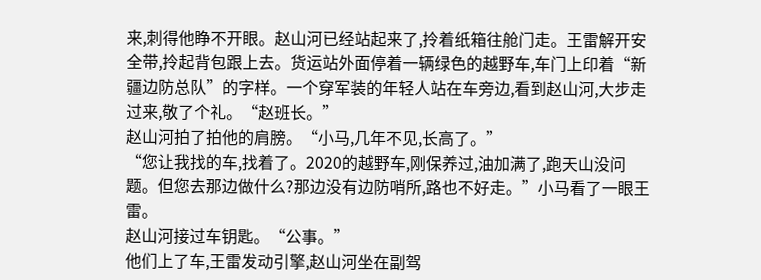来,刺得他睁不开眼。赵山河已经站起来了,拎着纸箱往舱门走。王雷解开安全带,拎起背包跟上去。货运站外面停着一辆绿色的越野车,车门上印着“新疆边防总队”的字样。一个穿军装的年轻人站在车旁边,看到赵山河,大步走过来,敬了个礼。“赵班长。”
赵山河拍了拍他的肩膀。“小马,几年不见,长高了。”
“您让我找的车,找着了。2020的越野车,刚保养过,油加满了,跑天山没问题。但您去那边做什么?那边没有边防哨所,路也不好走。”小马看了一眼王雷。
赵山河接过车钥匙。“公事。”
他们上了车,王雷发动引擎,赵山河坐在副驾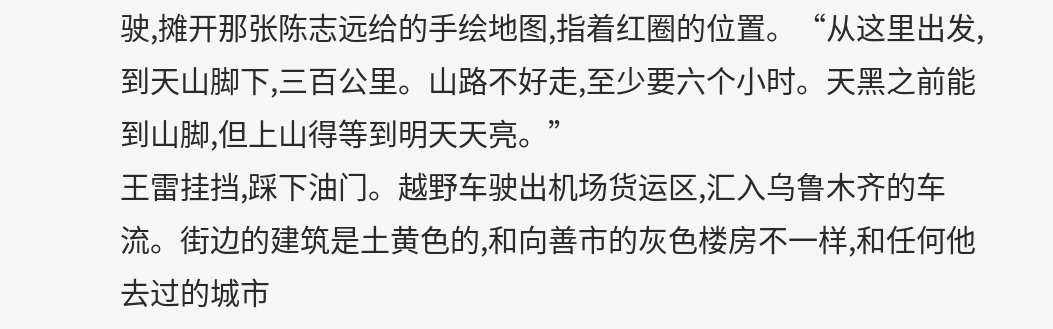驶,摊开那张陈志远给的手绘地图,指着红圈的位置。“从这里出发,到天山脚下,三百公里。山路不好走,至少要六个小时。天黑之前能到山脚,但上山得等到明天天亮。”
王雷挂挡,踩下油门。越野车驶出机场货运区,汇入乌鲁木齐的车流。街边的建筑是土黄色的,和向善市的灰色楼房不一样,和任何他去过的城市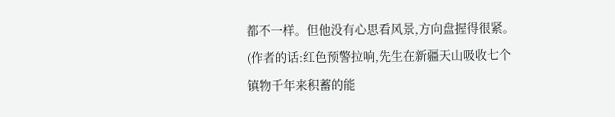都不一样。但他没有心思看风景,方向盘握得很紧。
(作者的话:红色预警拉响,先生在新疆天山吸收七个镇物千年来积蓄的能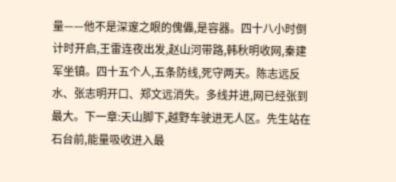量——他不是深邃之眼的傀儡,是容器。四十八小时倒计时开启,王雷连夜出发,赵山河带路,韩秋明收网,秦建军坐镇。四十五个人,五条防线,死守两天。陈志远反水、张志明开口、郑文远消失。多线并进,网已经张到最大。下一章:天山脚下,越野车驶进无人区。先生站在石台前,能量吸收进入最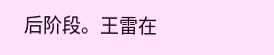后阶段。王雷在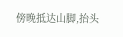傍晚抵达山脚,抬头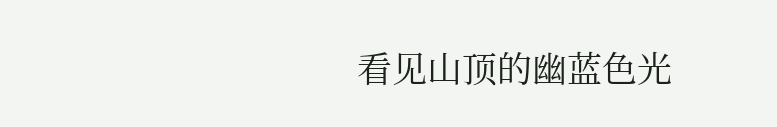看见山顶的幽蓝色光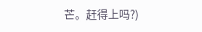芒。赶得上吗?)